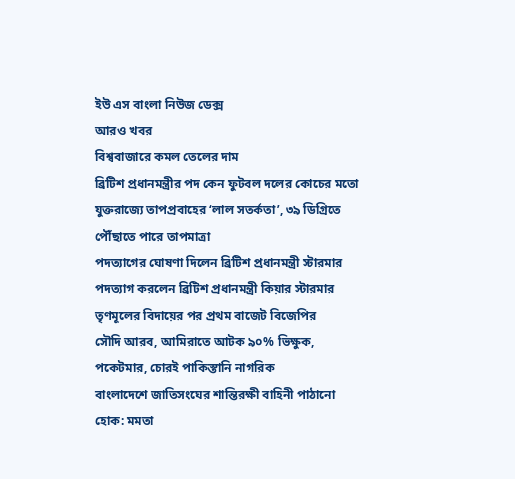ইউ এস বাংলা নিউজ ডেক্স
আরও খবর
বিশ্ববাজারে কমল তেলের দাম
ব্রিটিশ প্রধানমন্ত্রীর পদ কেন ফুটবল দলের কোচের মতো
যুক্তরাজ্যে তাপপ্রবাহের ‘লাল সতর্কতা’, ৩৯ ডিগ্রিতে পৌঁছাতে পারে তাপমাত্রা
পদত্যাগের ঘোষণা দিলেন ব্রিটিশ প্রধানমন্ত্রী স্টারমার
পদত্যাগ করলেন ব্রিটিশ প্রধানমন্ত্রী কিয়ার স্টারমার
তৃণমূলের বিদায়ের পর প্রথম বাজেট বিজেপির
সৌদি আরব, আমিরাতে আটক ৯০% ভিক্ষুক, পকেটমার, চোরই পাকিস্তানি নাগরিক
বাংলাদেশে জাতিসংঘের শান্তিরক্ষী বাহিনী পাঠানো হোক: মমতা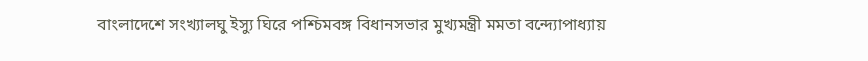বাংলাদেশে সংখ্যালঘু ইস্যু ঘিরে পশ্চিমবঙ্গ বিধানসভার মুখ্যমন্ত্রী মমতা বন্দ্যোপাধ্যায়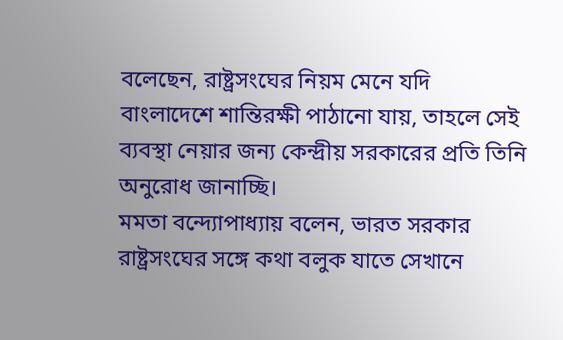বলেছেন, রাষ্ট্রসংঘের নিয়ম মেনে যদি বাংলাদেশে শান্তিরক্ষী পাঠানো যায়, তাহলে সেই ব্যবস্থা নেয়ার জন্য কেন্দ্রীয় সরকারের প্রতি তিনি অনুরোধ জানাচ্ছি।
মমতা বন্দ্যোপাধ্যায় বলেন, ভারত সরকার রাষ্ট্রসংঘের সঙ্গে কথা বলুক যাতে সেখানে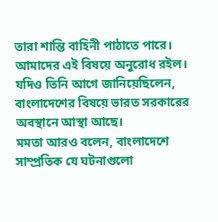তারা শান্তি বাহিনী পাঠাতে পারে। আমাদের এই বিষয়ে অনুরোধ রইল। যদিও তিনি আগে জানিয়েছিলেন, বাংলাদেশের বিষয়ে ভারত সরকারের অবস্থানে আস্থা আছে।
মমতা আরও বলেন, বাংলাদেশে সাম্প্রতিক যে ঘটনাগুলো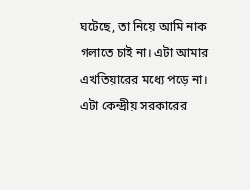ঘটেছে, তা নিয়ে আমি নাক গলাতে চাই না। এটা আমার এখতিয়ারের মধ্যে পড়ে না। এটা কেন্দ্রীয় সরকারের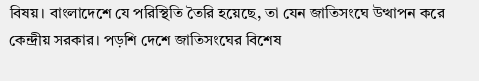বিষয়। বাংলাদেশে যে পরিস্থিতি তৈরি হয়েছে, তা যেন জাতিসংঘে উত্থাপন করে কেন্দ্রীয় সরকার। পড়শি দেশে জাতিসংঘের বিশেষ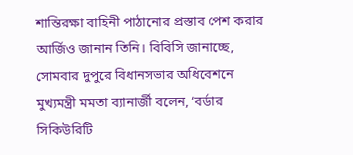শান্তিরক্ষা বাহিনী পাঠানোর প্রস্তাব পেশ করার আর্জিও জানান তিনি। বিবিসি জানাচ্ছে, সোমবার দুপুরে বিধানসভার অধিবেশনে মুখ্যমন্ত্রী মমতা ব্যানার্জী বলেন, ‘বর্ডার সিকিউরিটি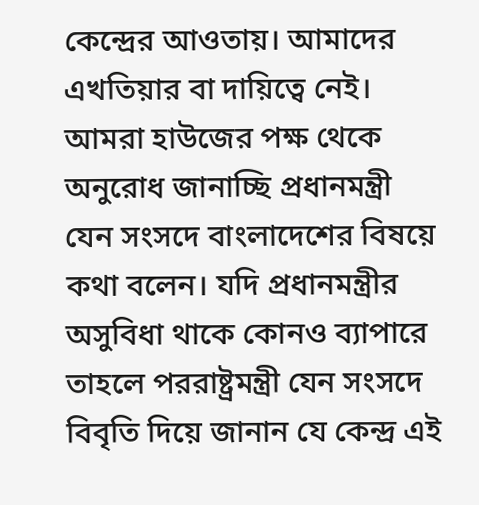কেন্দ্রের আওতায়। আমাদের এখতিয়ার বা দায়িত্বে নেই। আমরা হাউজের পক্ষ থেকে অনুরোধ জানাচ্ছি প্রধানমন্ত্রী যেন সংসদে বাংলাদেশের বিষয়ে কথা বলেন। যদি প্রধানমন্ত্রীর অসুবিধা থাকে কোনও ব্যাপারে তাহলে পররাষ্ট্রমন্ত্রী যেন সংসদে বিবৃতি দিয়ে জানান যে কেন্দ্র এই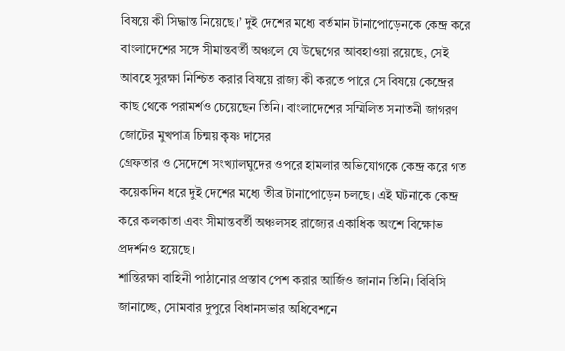বিষয়ে কী সিদ্ধান্ত নিয়েছে।’ দুই দেশের মধ্যে বর্তমান টানাপোড়েনকে কেন্দ্র করে বাংলাদেশের সঙ্গে সীমান্তবর্তী অঞ্চলে যে উদ্বেগের আবহাওয়া রয়েছে, সেই আবহে সুরক্ষা নিশ্চিত করার বিষয়ে রাজ্য কী করতে পারে সে বিষয়ে কেন্দ্রের কাছ থেকে পরামর্শও চেয়েছেন তিনি। বাংলাদেশের সম্মিলিত সনাতনী জাগরণ জোটের মুখপাত্র চিন্ময় কৃষ্ণ দাসের
গ্রেফতার ও সেদেশে সংখ্যালঘুদের ওপরে হামলার অভিযোগকে কেন্দ্র করে গত কয়েকদিন ধরে দুই দেশের মধ্যে তীব্র টানাপোড়েন চলছে। এই ঘটনাকে কেন্দ্র করে কলকাতা এবং সীমান্তবর্তী অঞ্চলসহ রাজ্যের একাধিক অংশে বিক্ষোভ প্রদর্শনও হয়েছে।
শান্তিরক্ষা বাহিনী পাঠানোর প্রস্তাব পেশ করার আর্জিও জানান তিনি। বিবিসি জানাচ্ছে, সোমবার দুপুরে বিধানসভার অধিবেশনে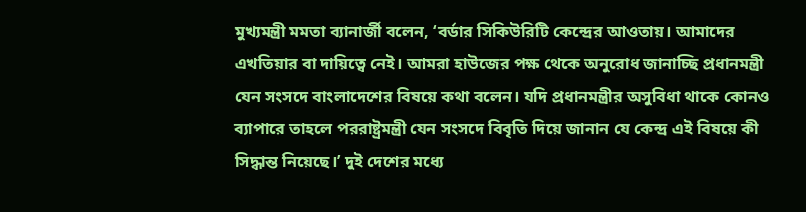মুখ্যমন্ত্রী মমতা ব্যানার্জী বলেন, ‘বর্ডার সিকিউরিটি কেন্দ্রের আওতায়। আমাদের এখতিয়ার বা দায়িত্বে নেই। আমরা হাউজের পক্ষ থেকে অনুরোধ জানাচ্ছি প্রধানমন্ত্রী যেন সংসদে বাংলাদেশের বিষয়ে কথা বলেন। যদি প্রধানমন্ত্রীর অসুবিধা থাকে কোনও ব্যাপারে তাহলে পররাষ্ট্রমন্ত্রী যেন সংসদে বিবৃতি দিয়ে জানান যে কেন্দ্র এই বিষয়ে কী সিদ্ধান্ত নিয়েছে।’ দুই দেশের মধ্যে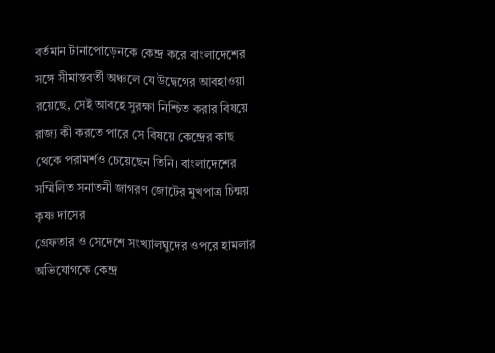বর্তমান টানাপোড়েনকে কেন্দ্র করে বাংলাদেশের সঙ্গে সীমান্তবর্তী অঞ্চলে যে উদ্বেগের আবহাওয়া রয়েছে, সেই আবহে সুরক্ষা নিশ্চিত করার বিষয়ে রাজ্য কী করতে পারে সে বিষয়ে কেন্দ্রের কাছ থেকে পরামর্শও চেয়েছেন তিনি। বাংলাদেশের সম্মিলিত সনাতনী জাগরণ জোটের মুখপাত্র চিন্ময় কৃষ্ণ দাসের
গ্রেফতার ও সেদেশে সংখ্যালঘুদের ওপরে হামলার অভিযোগকে কেন্দ্র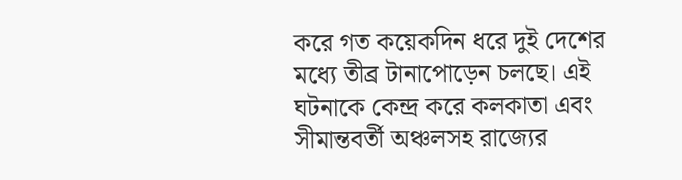করে গত কয়েকদিন ধরে দুই দেশের মধ্যে তীব্র টানাপোড়েন চলছে। এই ঘটনাকে কেন্দ্র করে কলকাতা এবং সীমান্তবর্তী অঞ্চলসহ রাজ্যের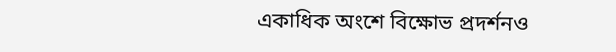একাধিক অংশে বিক্ষোভ প্রদর্শনও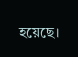হয়েছে।